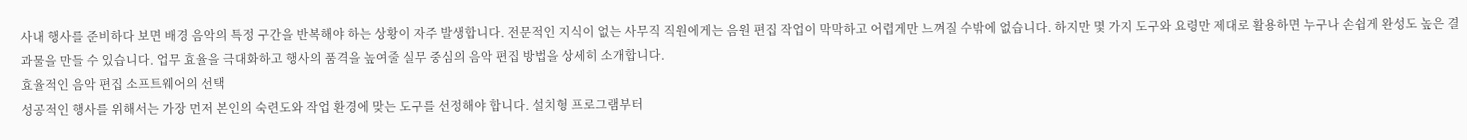사내 행사를 준비하다 보면 배경 음악의 특정 구간을 반복해야 하는 상황이 자주 발생합니다. 전문적인 지식이 없는 사무직 직원에게는 음원 편집 작업이 막막하고 어렵게만 느껴질 수밖에 없습니다. 하지만 몇 가지 도구와 요령만 제대로 활용하면 누구나 손쉽게 완성도 높은 결과물을 만들 수 있습니다. 업무 효율을 극대화하고 행사의 품격을 높여줄 실무 중심의 음악 편집 방법을 상세히 소개합니다.
효율적인 음악 편집 소프트웨어의 선택
성공적인 행사를 위해서는 가장 먼저 본인의 숙련도와 작업 환경에 맞는 도구를 선정해야 합니다. 설치형 프로그램부터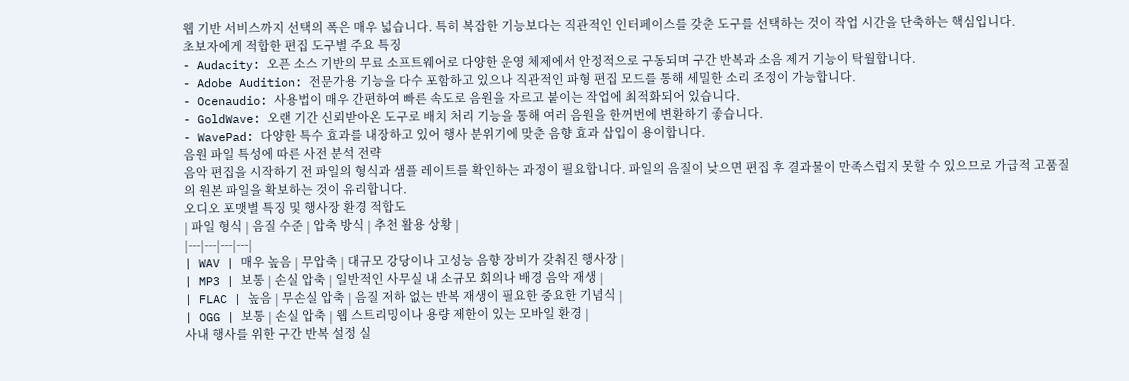웹 기반 서비스까지 선택의 폭은 매우 넓습니다. 특히 복잡한 기능보다는 직관적인 인터페이스를 갖춘 도구를 선택하는 것이 작업 시간을 단축하는 핵심입니다.
초보자에게 적합한 편집 도구별 주요 특징
- Audacity: 오픈 소스 기반의 무료 소프트웨어로 다양한 운영 체제에서 안정적으로 구동되며 구간 반복과 소음 제거 기능이 탁월합니다.
- Adobe Audition: 전문가용 기능을 다수 포함하고 있으나 직관적인 파형 편집 모드를 통해 세밀한 소리 조정이 가능합니다.
- Ocenaudio: 사용법이 매우 간편하여 빠른 속도로 음원을 자르고 붙이는 작업에 최적화되어 있습니다.
- GoldWave: 오랜 기간 신뢰받아온 도구로 배치 처리 기능을 통해 여러 음원을 한꺼번에 변환하기 좋습니다.
- WavePad: 다양한 특수 효과를 내장하고 있어 행사 분위기에 맞춘 음향 효과 삽입이 용이합니다.
음원 파일 특성에 따른 사전 분석 전략
음악 편집을 시작하기 전 파일의 형식과 샘플 레이트를 확인하는 과정이 필요합니다. 파일의 음질이 낮으면 편집 후 결과물이 만족스럽지 못할 수 있으므로 가급적 고품질의 원본 파일을 확보하는 것이 유리합니다.
오디오 포맷별 특징 및 행사장 환경 적합도
| 파일 형식 | 음질 수준 | 압축 방식 | 추천 활용 상황 |
|---|---|---|---|
| WAV | 매우 높음 | 무압축 | 대규모 강당이나 고성능 음향 장비가 갖춰진 행사장 |
| MP3 | 보통 | 손실 압축 | 일반적인 사무실 내 소규모 회의나 배경 음악 재생 |
| FLAC | 높음 | 무손실 압축 | 음질 저하 없는 반복 재생이 필요한 중요한 기념식 |
| OGG | 보통 | 손실 압축 | 웹 스트리밍이나 용량 제한이 있는 모바일 환경 |
사내 행사를 위한 구간 반복 설정 실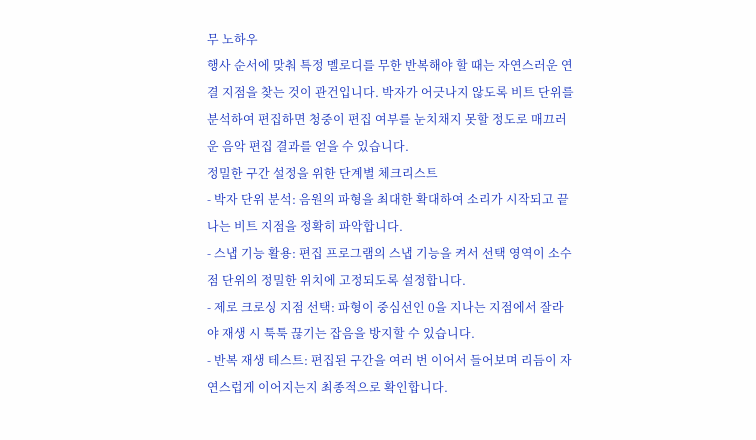무 노하우
행사 순서에 맞춰 특정 멜로디를 무한 반복해야 할 때는 자연스러운 연결 지점을 찾는 것이 관건입니다. 박자가 어긋나지 않도록 비트 단위를 분석하여 편집하면 청중이 편집 여부를 눈치채지 못할 정도로 매끄러운 음악 편집 결과를 얻을 수 있습니다.
정밀한 구간 설정을 위한 단계별 체크리스트
- 박자 단위 분석: 음원의 파형을 최대한 확대하여 소리가 시작되고 끝나는 비트 지점을 정확히 파악합니다.
- 스냅 기능 활용: 편집 프로그램의 스냅 기능을 켜서 선택 영역이 소수점 단위의 정밀한 위치에 고정되도록 설정합니다.
- 제로 크로싱 지점 선택: 파형이 중심선인 0을 지나는 지점에서 잘라야 재생 시 툭툭 끊기는 잡음을 방지할 수 있습니다.
- 반복 재생 테스트: 편집된 구간을 여러 번 이어서 들어보며 리듬이 자연스럽게 이어지는지 최종적으로 확인합니다.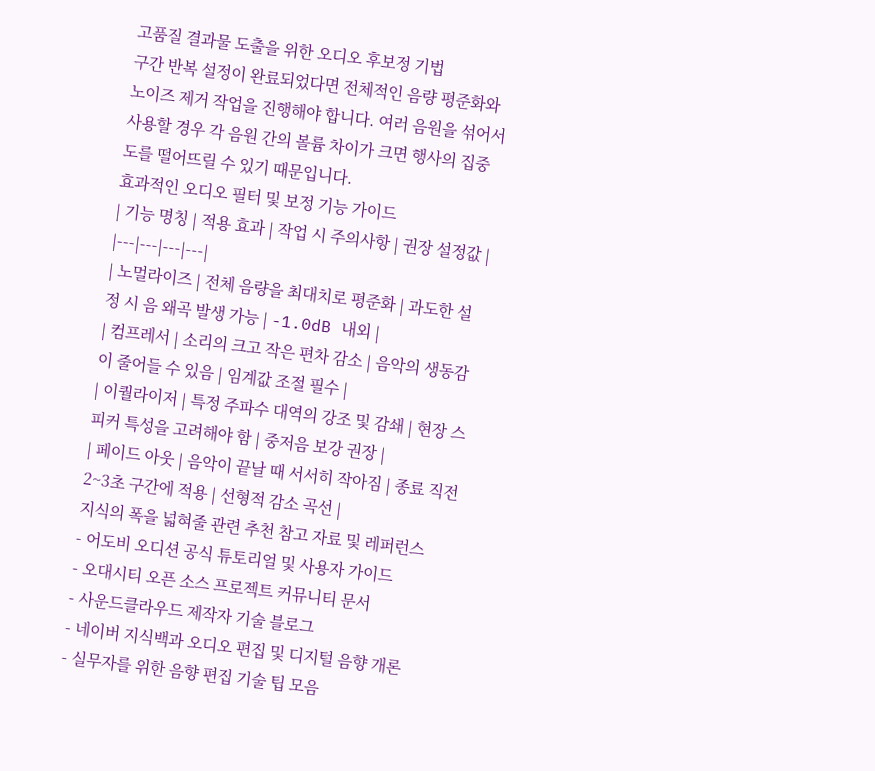고품질 결과물 도출을 위한 오디오 후보정 기법
구간 반복 설정이 완료되었다면 전체적인 음량 평준화와 노이즈 제거 작업을 진행해야 합니다. 여러 음원을 섞어서 사용할 경우 각 음원 간의 볼륨 차이가 크면 행사의 집중도를 떨어뜨릴 수 있기 때문입니다.
효과적인 오디오 필터 및 보정 기능 가이드
| 기능 명칭 | 적용 효과 | 작업 시 주의사항 | 권장 설정값 |
|---|---|---|---|
| 노멀라이즈 | 전체 음량을 최대치로 평준화 | 과도한 설정 시 음 왜곡 발생 가능 | -1.0dB 내외 |
| 컴프레서 | 소리의 크고 작은 편차 감소 | 음악의 생동감이 줄어들 수 있음 | 임계값 조절 필수 |
| 이퀄라이저 | 특정 주파수 대역의 강조 및 감쇄 | 현장 스피커 특성을 고려해야 함 | 중저음 보강 권장 |
| 페이드 아웃 | 음악이 끝날 때 서서히 작아짐 | 종료 직전 2~3초 구간에 적용 | 선형적 감소 곡선 |
지식의 폭을 넓혀줄 관련 추천 참고 자료 및 레퍼런스
- 어도비 오디션 공식 튜토리얼 및 사용자 가이드
- 오대시티 오픈 소스 프로젝트 커뮤니티 문서
- 사운드클라우드 제작자 기술 블로그
- 네이버 지식백과 오디오 편집 및 디지털 음향 개론
- 실무자를 위한 음향 편집 기술 팁 모음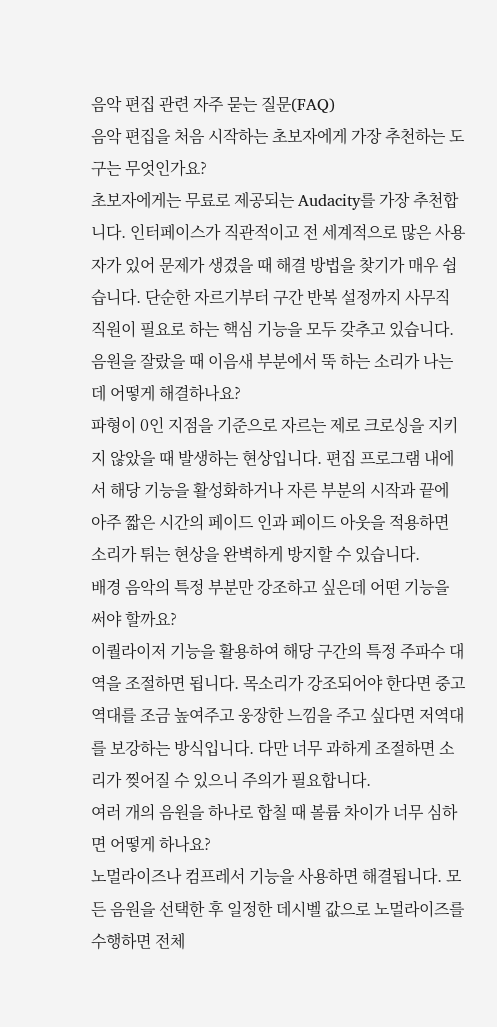음악 편집 관련 자주 묻는 질문(FAQ)
음악 편집을 처음 시작하는 초보자에게 가장 추천하는 도구는 무엇인가요?
초보자에게는 무료로 제공되는 Audacity를 가장 추천합니다. 인터페이스가 직관적이고 전 세계적으로 많은 사용자가 있어 문제가 생겼을 때 해결 방법을 찾기가 매우 쉽습니다. 단순한 자르기부터 구간 반복 설정까지 사무직 직원이 필요로 하는 핵심 기능을 모두 갖추고 있습니다.
음원을 잘랐을 때 이음새 부분에서 뚝 하는 소리가 나는데 어떻게 해결하나요?
파형이 0인 지점을 기준으로 자르는 제로 크로싱을 지키지 않았을 때 발생하는 현상입니다. 편집 프로그램 내에서 해당 기능을 활성화하거나 자른 부분의 시작과 끝에 아주 짧은 시간의 페이드 인과 페이드 아웃을 적용하면 소리가 튀는 현상을 완벽하게 방지할 수 있습니다.
배경 음악의 특정 부분만 강조하고 싶은데 어떤 기능을 써야 할까요?
이퀄라이저 기능을 활용하여 해당 구간의 특정 주파수 대역을 조절하면 됩니다. 목소리가 강조되어야 한다면 중고역대를 조금 높여주고 웅장한 느낌을 주고 싶다면 저역대를 보강하는 방식입니다. 다만 너무 과하게 조절하면 소리가 찢어질 수 있으니 주의가 필요합니다.
여러 개의 음원을 하나로 합칠 때 볼륨 차이가 너무 심하면 어떻게 하나요?
노멀라이즈나 컴프레서 기능을 사용하면 해결됩니다. 모든 음원을 선택한 후 일정한 데시벨 값으로 노멀라이즈를 수행하면 전체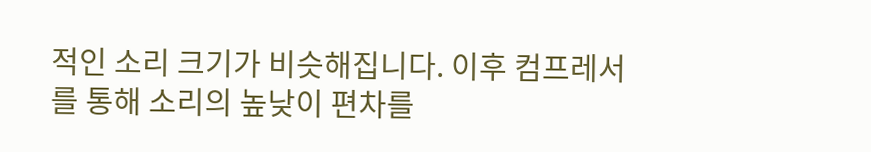적인 소리 크기가 비슷해집니다. 이후 컴프레서를 통해 소리의 높낮이 편차를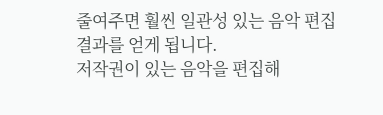줄여주면 훨씬 일관성 있는 음악 편집 결과를 얻게 됩니다.
저작권이 있는 음악을 편집해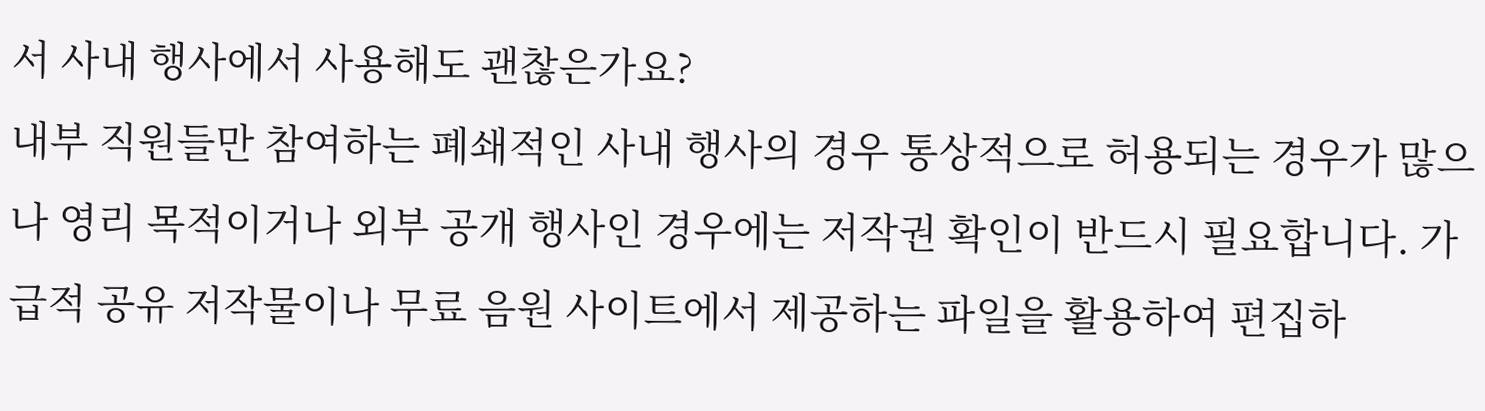서 사내 행사에서 사용해도 괜찮은가요?
내부 직원들만 참여하는 폐쇄적인 사내 행사의 경우 통상적으로 허용되는 경우가 많으나 영리 목적이거나 외부 공개 행사인 경우에는 저작권 확인이 반드시 필요합니다. 가급적 공유 저작물이나 무료 음원 사이트에서 제공하는 파일을 활용하여 편집하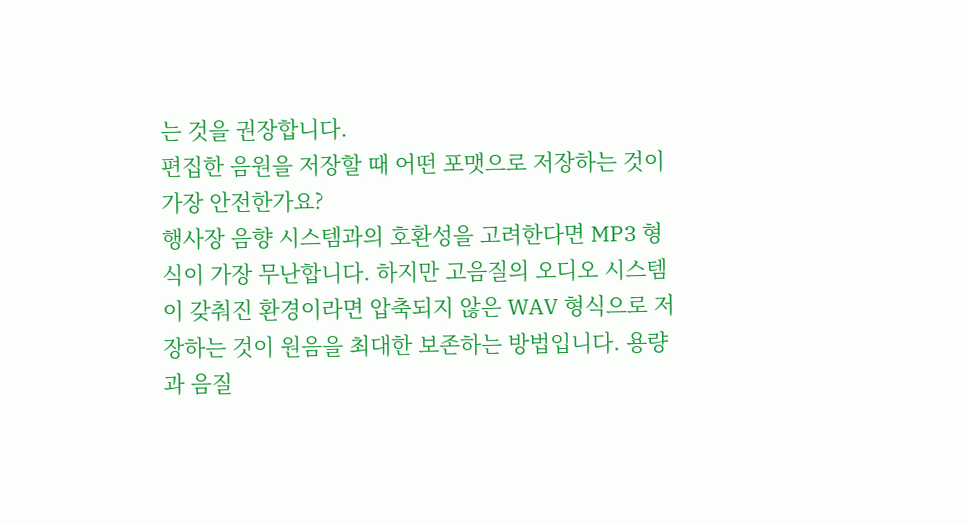는 것을 권장합니다.
편집한 음원을 저장할 때 어떤 포맷으로 저장하는 것이 가장 안전한가요?
행사장 음향 시스템과의 호환성을 고려한다면 MP3 형식이 가장 무난합니다. 하지만 고음질의 오디오 시스템이 갖춰진 환경이라면 압축되지 않은 WAV 형식으로 저장하는 것이 원음을 최대한 보존하는 방법입니다. 용량과 음질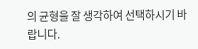의 균형을 잘 생각하여 선택하시기 바랍니다.